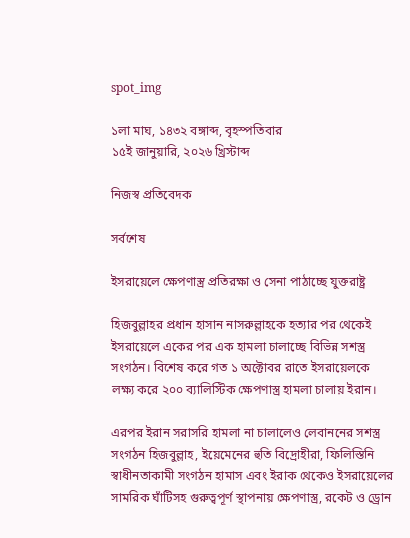spot_img

১লা মাঘ, ১৪৩২ বঙ্গাব্দ, বৃহস্পতিবার
১৫ই জানুয়ারি, ২০২৬ খ্রিস্টাব্দ

নিজস্ব প্রতিবেদক

সর্বশেষ

ইসরায়েলে ক্ষেপণাস্ত্র প্রতিরক্ষা ও সেনা পাঠাচ্ছে যুক্তরাষ্ট্র

হিজবুল্লাহর প্রধান হাসান নাসরুল্লাহকে হত্যার পর থেকেই ইসরায়েলে একের পর এক হামলা চালাচ্ছে বিভিন্ন সশস্ত্র সংগঠন। বিশেষ করে গত ১ অক্টোবর রাতে ইসরায়েলকে লক্ষ্য করে ২০০ ব্যালিস্টিক ক্ষেপণাস্ত্র হামলা চালায় ইরান।

এরপর ইরান সরাসরি হামলা না চালালেও লেবাননের সশস্ত্র সংগঠন হিজবুল্লাহ, ইয়েমেনের হুতি বিদ্রোহীরা, ফিলিস্তিনি স্বাধীনতাকামী সংগঠন হামাস এবং ইরাক থেকেও ইসরায়েলের সামরিক ঘাঁটিসহ গুরুত্বপূর্ণ স্থাপনায় ক্ষেপণাস্ত্র, রকেট ও ড্রোন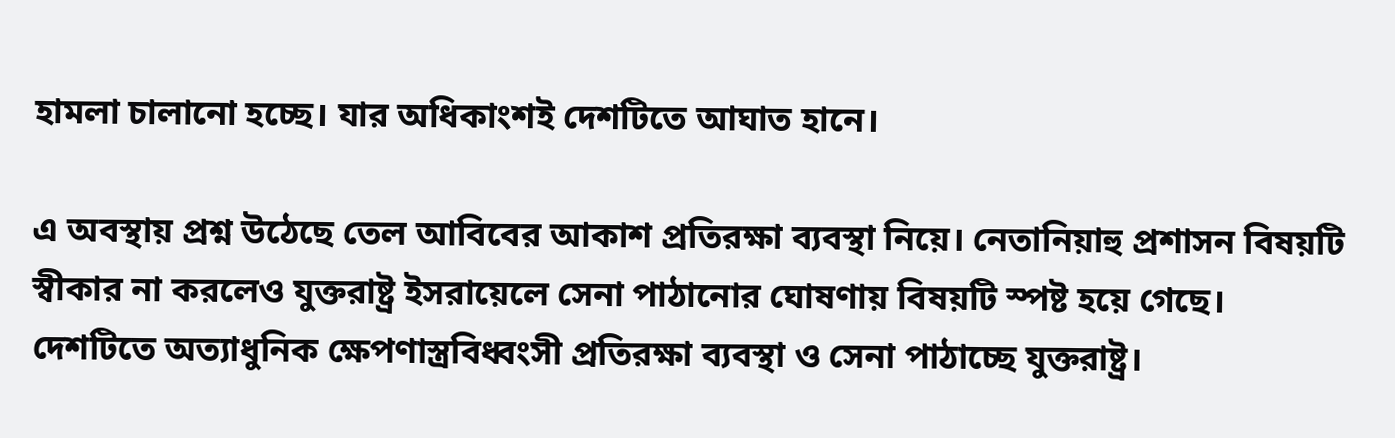হামলা চালানো হচ্ছে। যার অধিকাংশই দেশটিতে আঘাত হানে।

এ অবস্থায় প্রশ্ন উঠেছে তেল আবিবের আকাশ প্রতিরক্ষা ব্যবস্থা নিয়ে। নেতানিয়াহু প্রশাসন বিষয়টি স্বীকার না করলেও যুক্তরাষ্ট্র ইসরায়েলে সেনা পাঠানোর ঘোষণায় বিষয়টি স্পষ্ট হয়ে গেছে। দেশটিতে অত্যাধুনিক ক্ষেপণাস্ত্রবিধ্বংসী প্রতিরক্ষা ব্যবস্থা ও সেনা পাঠাচ্ছে যুক্তরাষ্ট্র।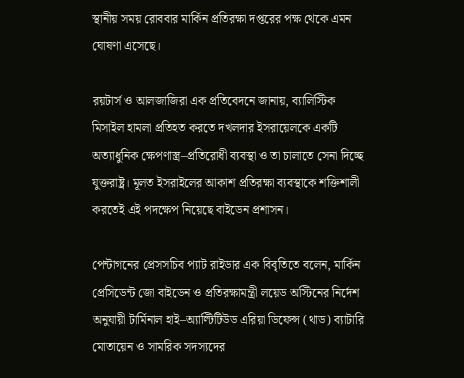স্থানীয় সময় রোববার মার্কিন প্রতিরক্ষা দপ্তরের পক্ষ থেকে এমন ঘোষণা এসেছে।

রয়টার্স ও আলজাজিরা এক প্রতিবেদনে জানায়, ব্যালিস্টিক মিসাইল হামলা প্রতিহত করতে দখলদার ইসরায়েলকে একটি অত্যাধুনিক ক্ষেপণাস্ত্র–প্রতিরোধী ব্যবস্থা ও তা চালাতে সেনা দিচ্ছে যুক্তরাষ্ট্র। মূলত ইসরাইলের আকাশ প্রতিরক্ষা ব্যবস্থাকে শক্তিশালী করতেই এই পদক্ষেপ নিয়েছে বাইডেন প্রশাসন।

পেন্টাগনের প্রেসসচিব প্যাট রাইডার এক বিবৃতিতে বলেন, মার্কিন প্রেসিডেন্ট জো বাইডেন ও প্রতিরক্ষামন্ত্রী লয়েড অস্টিনের নির্দেশ অনুযায়ী টার্মিনাল হাই–অ্যাল্টিটিউড এরিয়া ডিফেন্স (থাড) ব্যাটারি মোতায়েন ও সামরিক সদস্যদের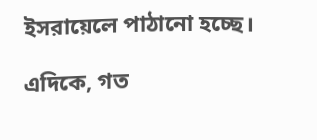ইসরায়েলে পাঠানো হচ্ছে।

এদিকে, গত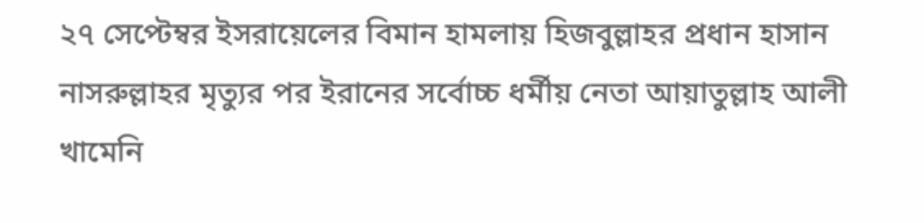২৭ সেপ্টেম্বর ইসরায়েলের বিমান হামলায় হিজবুল্লাহর প্রধান হাসান নাসরুল্লাহর মৃত্যুর পর ইরানের সর্বোচ্চ ধর্মীয় নেতা আয়াতুল্লাহ আলী খামেনি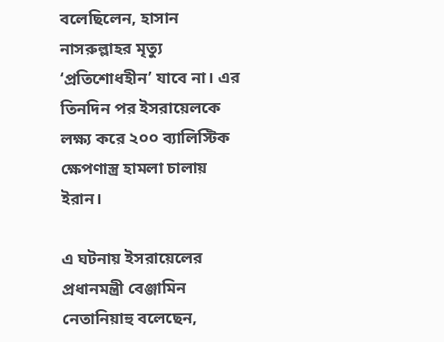বলেছিলেন, হাসান নাসরুল্লাহর মৃত্যু ‘প্রতিশোধহীন’ যাবে না। এর তিনদিন পর ইসরায়েলকে লক্ষ্য করে ২০০ ব্যালিস্টিক ক্ষেপণাস্ত্র হামলা চালায় ইরান।

এ ঘটনায় ইসরায়েলের প্রধানমন্ত্রী বেঞ্জামিন নেতানিয়াহু বলেছেন,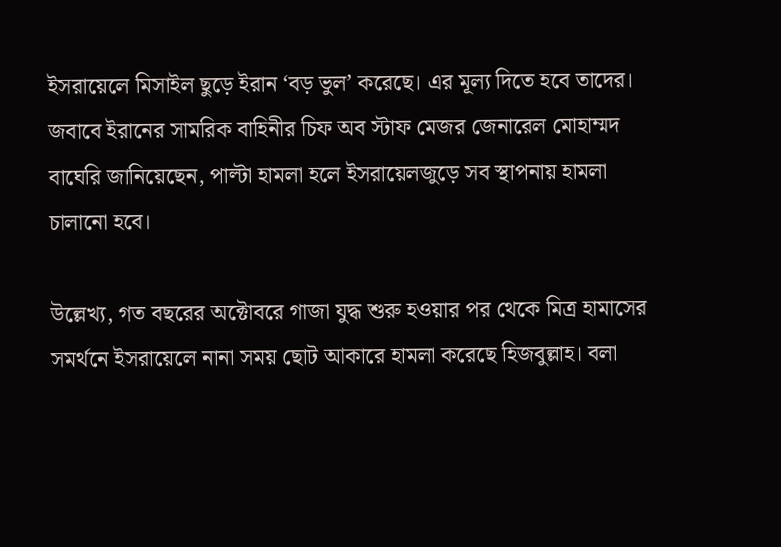ইসরায়েলে মিসাইল ছুড়ে ইরান ‘বড় ভুল’ করেছে। এর মূল্য দিতে হবে তাদের। জবাবে ইরানের সামরিক বাহিনীর চিফ অব স্টাফ মেজর জেনারেল মোহাম্মদ বাঘেরি জানিয়েছেন, পাল্টা হামলা হলে ইসরায়েলজুড়ে সব স্থাপনায় হামলা চালানো হবে।

উল্লেখ্য, গত বছরের অক্টোবরে গাজা যুদ্ধ শুরু হওয়ার পর থেকে মিত্র হামাসের সমর্থনে ইসরায়েলে নানা সময় ছোট আকারে হামলা করেছে হিজবুল্লাহ। বলা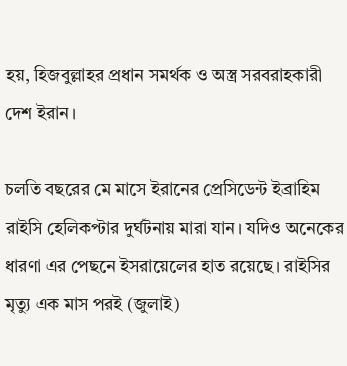হয়, হিজবুল্লাহর প্রধান সমর্থক ও অস্ত্র সরবরাহকারী দেশ ইরান।

চলতি বছরের মে মাসে ইরানের প্রেসিডেন্ট ইব্রাহিম রাইসি হেলিকপ্টার দুর্ঘটনায় মারা যান। যদিও অনেকের ধারণা এর পেছনে ইসরায়েলের হাত রয়েছে। রাইসির মৃত্যু এক মাস পরই (জুলাই)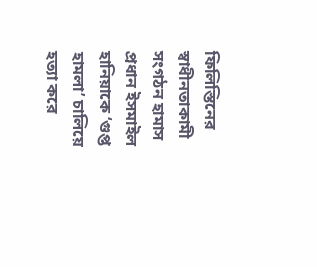ফিলিস্তিনের স্বাধীনতাকামী সংগঠন হামাস প্রধান ইসমাইল হানিয়াকে ‘গুপ্ত হামলা’ চালিয়ে হত্যা করে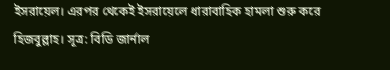ইসরায়েল। এরপর থেকেই ইসরায়েলে ধারাবাহিক হামলা শুরু করে হিজবুল্লাহ। সূত্র: বিডি জার্নাল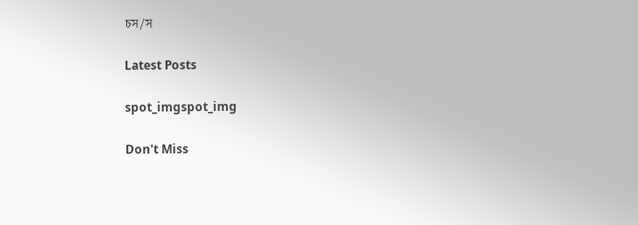চস/স

Latest Posts

spot_imgspot_img

Don't Miss